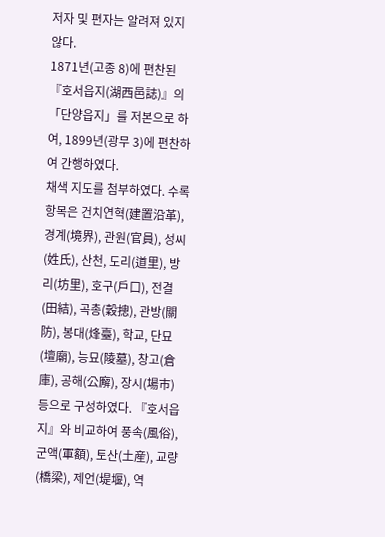저자 및 편자는 알려져 있지 않다.
1871년(고종 8)에 편찬된 『호서읍지(湖西邑誌)』의 「단양읍지」를 저본으로 하여, 1899년(광무 3)에 편찬하여 간행하였다.
채색 지도를 첨부하였다. 수록 항목은 건치연혁(建置沿革), 경계(境界), 관원(官員), 성씨(姓氏), 산천, 도리(道里), 방리(坊里), 호구(戶口), 전결(田結), 곡총(穀摠), 관방(關防), 봉대(烽臺), 학교, 단묘(壇廟), 능묘(陵墓), 창고(倉庫), 공해(公廨), 장시(場市) 등으로 구성하였다. 『호서읍지』와 비교하여 풍속(風俗), 군액(軍額), 토산(土産), 교량(橋梁), 제언(堤堰), 역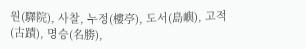원(驛院), 사찰, 누정(樓亭), 도서(島嶼), 고적(古蹟), 명승(名勝),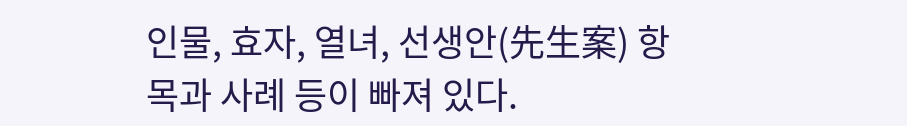인물, 효자, 열녀, 선생안(先生案) 항목과 사례 등이 빠져 있다.